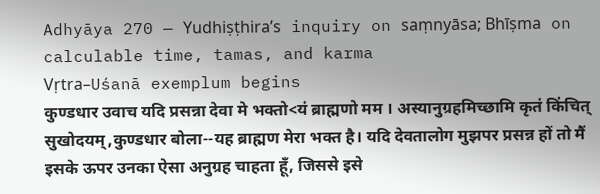Adhyāya 270 — Yudhiṣṭhira’s inquiry on saṃnyāsa; Bhīṣma on calculable time, tamas, and karma
Vṛtra–Uśanā exemplum begins
कुण्डधार उवाच यदि प्रसन्ना देवा मे भक्तो<यं ब्राह्मणो मम । अस्यानुग्रहमिच्छामि कृतं किंचित् सुखोदयम्,कुण्डधार बोला--यह ब्राह्मण मेरा भक्त है। यदि देवतालोग मुझपर प्रसन्न हों तो मैं इसके ऊपर उनका ऐसा अनुग्रह चाहता हूँ, जिससे इसे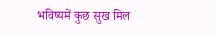भविष्यमें कुछ सुख मिल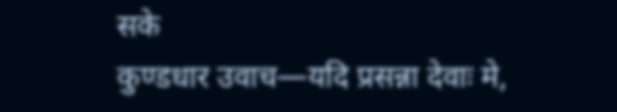सके
कुण्डधार उवाच—यदि प्रसन्ना देवाः मे,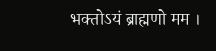भक्तोऽयं ब्राह्मणो मम ।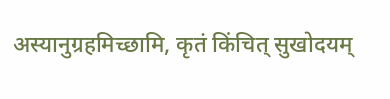अस्यानुग्रहमिच्छामि, कृतं किंचित् सुखोदयम्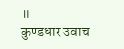॥
कुण्डधार उवाच